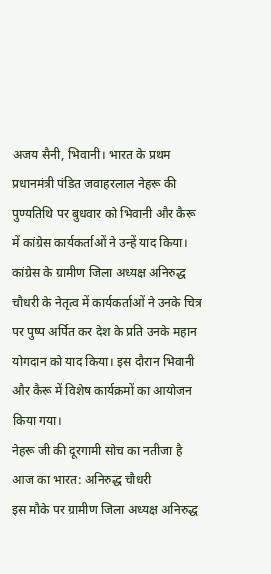अजय सैनी, भिवानी। भारत के प्रथम प्रधानमंत्री पंडित जवाहरलाल नेहरू की पुण्यतिथि पर बुधवार को भिवानी और कैरू में कांग्रेस कार्यकर्ताओं ने उन्हें याद किया। कांग्रेस के ग्रामीण जिला अध्यक्ष अनिरुद्ध चौधरी के नेतृत्व में कार्यकर्ताओं ने उनके चित्र पर पुष्प अर्पित कर देश के प्रति उनके महान योगदान को याद किया। इस दौरान भिवानी और कैरू में विशेष कार्यक्रमों का आयोजन किया गया।
नेहरू जी की दूरगामी सोच का नतीजा है आज का भारत: अनिरुद्ध चौधरी
इस मौके पर ग्रामीण जिला अध्यक्ष अनिरुद्ध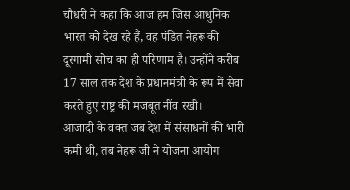चौधरी ने कहा कि आज हम जिस आधुनिक भारत को देख रहे हैं, वह पंडित नेहरू की दूरगामी सोच का ही परिणाम है। उन्होंने करीब 17 साल तक देश के प्रधानमंत्री के रूप में सेवा करते हुए राष्ट्र की मजबूत नींव रखी।
आजादी के वक्त जब देश में संसाधनों की भारी कमी थी, तब नेहरू जी ने योजना आयोग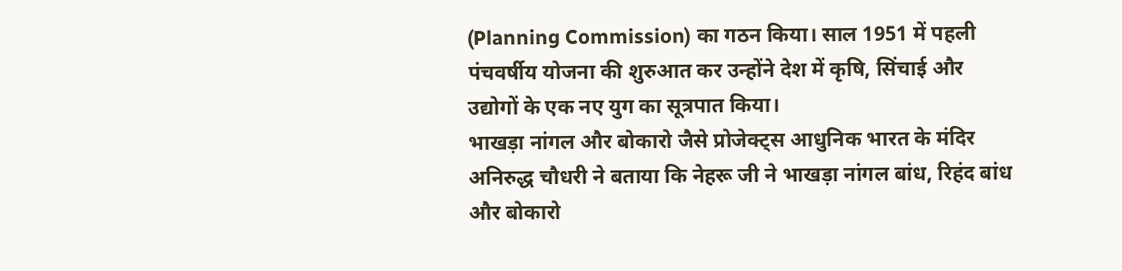(Planning Commission) का गठन किया। साल 1951 में पहली पंचवर्षीय योजना की शुरुआत कर उन्होंने देश में कृषि, सिंचाई और उद्योगों के एक नए युग का सूत्रपात किया।
भाखड़ा नांगल और बोकारो जैसे प्रोजेक्ट्स आधुनिक भारत के मंदिर
अनिरुद्ध चौधरी ने बताया कि नेहरू जी ने भाखड़ा नांगल बांध, रिहंद बांध और बोकारो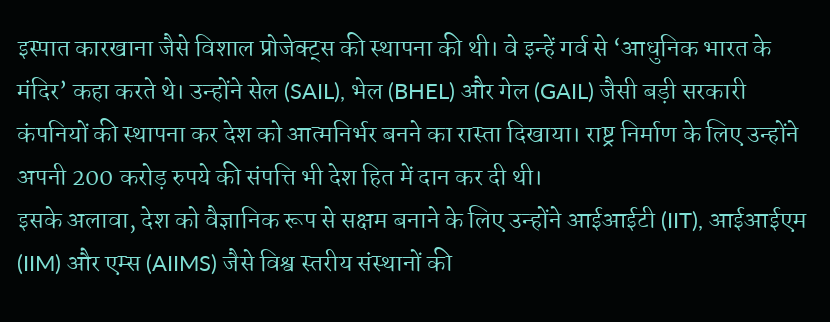इस्पात कारखाना जैसे विशाल प्रोजेक्ट्स की स्थापना की थी। वे इन्हें गर्व से ‘आधुनिक भारत के मंदिर’ कहा करते थे। उन्होंने सेल (SAIL), भेल (BHEL) और गेल (GAIL) जैसी बड़ी सरकारी कंपनियों की स्थापना कर देश को आत्मनिर्भर बनने का रास्ता दिखाया। राष्ट्र निर्माण के लिए उन्होंने अपनी 200 करोड़ रुपये की संपत्ति भी देश हित में दान कर दी थी।
इसके अलावा, देश को वैज्ञानिक रूप से सक्षम बनाने के लिए उन्होंने आईआईटी (IIT), आईआईएम (IIM) और एम्स (AIIMS) जैसे विश्व स्तरीय संस्थानों की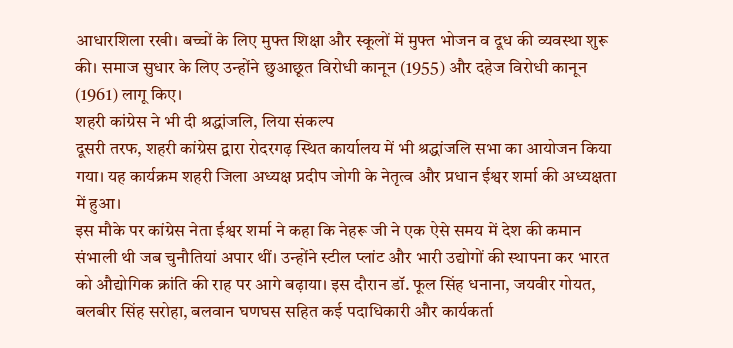आधारशिला रखी। बच्चों के लिए मुफ्त शिक्षा और स्कूलों में मुफ्त भोजन व दूध की व्यवस्था शुरू की। समाज सुधार के लिए उन्होंने छुआछूत विरोधी कानून (1955) और दहेज विरोधी कानून (1961) लागू किए।
शहरी कांग्रेस ने भी दी श्रद्धांजलि, लिया संकल्प
दूसरी तरफ, शहरी कांग्रेस द्वारा रोदरगढ़ स्थित कार्यालय में भी श्रद्धांजलि सभा का आयोजन किया गया। यह कार्यक्रम शहरी जिला अध्यक्ष प्रदीप जोगी के नेतृत्व और प्रधान ईश्वर शर्मा की अध्यक्षता में हुआ।
इस मौके पर कांग्रेस नेता ईश्वर शर्मा ने कहा कि नेहरू जी ने एक ऐसे समय में देश की कमान संभाली थी जब चुनौतियां अपार थीं। उन्होंने स्टील प्लांट और भारी उद्योगों की स्थापना कर भारत को औद्योगिक क्रांति की राह पर आगे बढ़ाया। इस दौरान डॉ. फूल सिंह धनाना, जयवीर गोयत, बलबीर सिंह सरोहा, बलवान घणघस सहित कई पदाधिकारी और कार्यकर्ता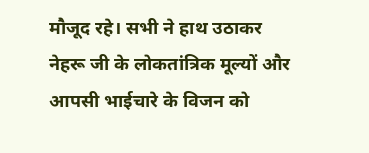मौजूद रहे। सभी ने हाथ उठाकर नेहरू जी के लोकतांत्रिक मूल्यों और आपसी भाईचारे के विजन को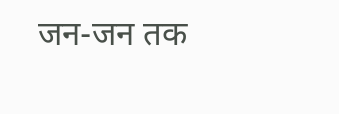जन-जन तक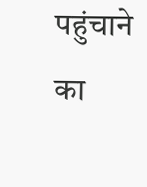पहुंचाने का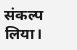संकल्प लिया।